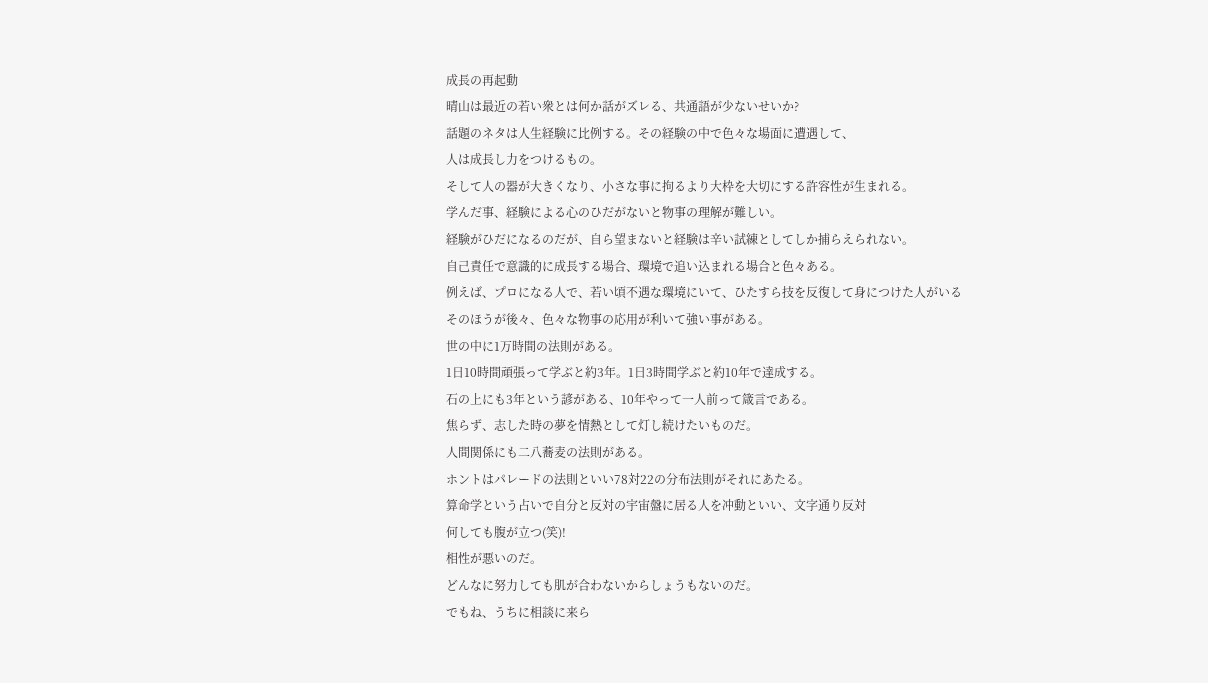成長の再起動
晴山は最近の若い衆とは何か話がズレる、共通語が少ないせいか?
話題のネタは人生経験に比例する。その経験の中で色々な場面に遭遇して、
人は成長し力をつけるもの。
そして人の器が大きくなり、小さな事に拘るより大枠を大切にする許容性が生まれる。
学んだ事、経験による心のひだがないと物事の理解が難しい。
経験がひだになるのだが、自ら望まないと経験は辛い試練としてしか捕らえられない。
自己責任で意識的に成長する場合、環境で追い込まれる場合と色々ある。
例えば、プロになる人で、若い頃不遇な環境にいて、ひたすら技を反復して身につけた人がいる
そのほうが後々、色々な物事の応用が利いて強い事がある。
世の中に1万時間の法則がある。
1日10時間頑張って学ぶと約3年。1日3時間学ぶと約10年で達成する。
石の上にも3年という諺がある、10年やって一人前って箴言である。
焦らず、志した時の夢を情熱として灯し続けたいものだ。
人間関係にも二八蕎麦の法則がある。
ホントはパレードの法則といい78対22の分布法則がそれにあたる。
算命学という占いで自分と反対の宇宙盤に居る人を冲動といい、文字通り反対
何しても腹が立つ(笑)!
相性が悪いのだ。
どんなに努力しても肌が合わないからしょうもないのだ。
でもね、うちに相談に来ら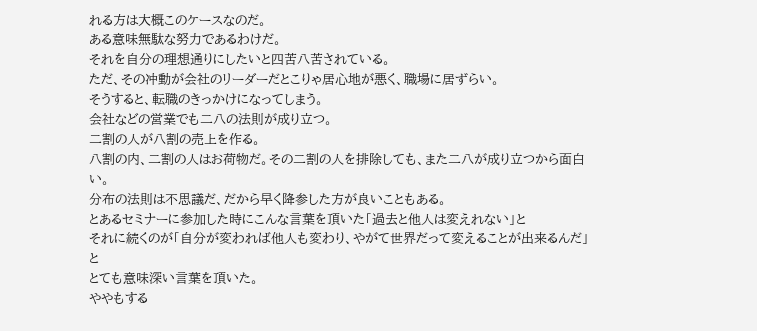れる方は大概このケースなのだ。
ある意味無駄な努力であるわけだ。
それを自分の理想通りにしたいと四苦八苦されている。
ただ、その冲動が会社のリーダーだとこりゃ居心地が悪く、職場に居ずらい。
そうすると、転職のきっかけになってしまう。
会社などの営業でも二八の法則が成り立つ。
二割の人が八割の売上を作る。
八割の内、二割の人はお荷物だ。その二割の人を排除しても、また二八が成り立つから面白い。
分布の法則は不思議だ、だから早く降参した方が良いこともある。
とあるセミナーに参加した時にこんな言葉を頂いた「過去と他人は変えれない」と
それに続くのが「自分が変われば他人も変わり、やがて世界だって変えることが出来るんだ」と
とても意味深い言葉を頂いた。
ややもする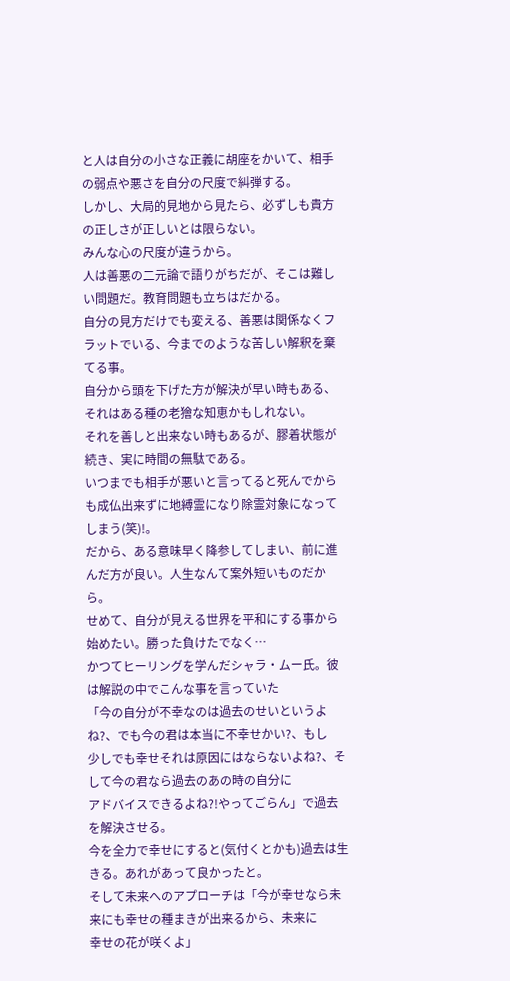と人は自分の小さな正義に胡座をかいて、相手の弱点や悪さを自分の尺度で糾弾する。
しかし、大局的見地から見たら、必ずしも貴方の正しさが正しいとは限らない。
みんな心の尺度が違うから。
人は善悪の二元論で語りがちだが、そこは難しい問題だ。教育問題も立ちはだかる。
自分の見方だけでも変える、善悪は関係なくフラットでいる、今までのような苦しい解釈を棄てる事。
自分から頭を下げた方が解決が早い時もある、それはある種の老獪な知恵かもしれない。
それを善しと出来ない時もあるが、膠着状態が続き、実に時間の無駄である。
いつまでも相手が悪いと言ってると死んでからも成仏出来ずに地縛霊になり除霊対象になって
しまう(笑)!。
だから、ある意味早く降参してしまい、前に進んだ方が良い。人生なんて案外短いものだから。
せめて、自分が見える世界を平和にする事から始めたい。勝った負けたでなく…
かつてヒーリングを学んだシャラ・ムー氏。彼は解説の中でこんな事を言っていた
「今の自分が不幸なのは過去のせいというよね?、でも今の君は本当に不幸せかい?、もし
少しでも幸せそれは原因にはならないよね?、そして今の君なら過去のあの時の自分に
アドバイスできるよね?!やってごらん」で過去を解決させる。
今を全力で幸せにすると(気付くとかも)過去は生きる。あれがあって良かったと。
そして未来へのアプローチは「今が幸せなら未来にも幸せの種まきが出来るから、未来に
幸せの花が咲くよ」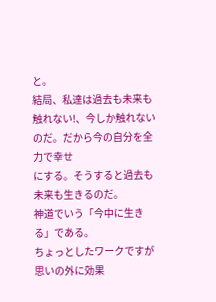と。
結局、私達は過去も未来も触れない!、今しか触れないのだ。だから今の自分を全力で幸せ
にする。そうすると過去も未来も生きるのだ。
神道でいう「今中に生きる」である。
ちょっとしたワークですが思いの外に効果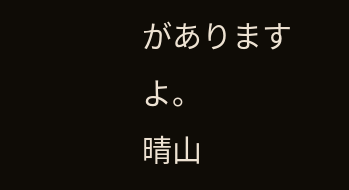がありますよ。
晴山